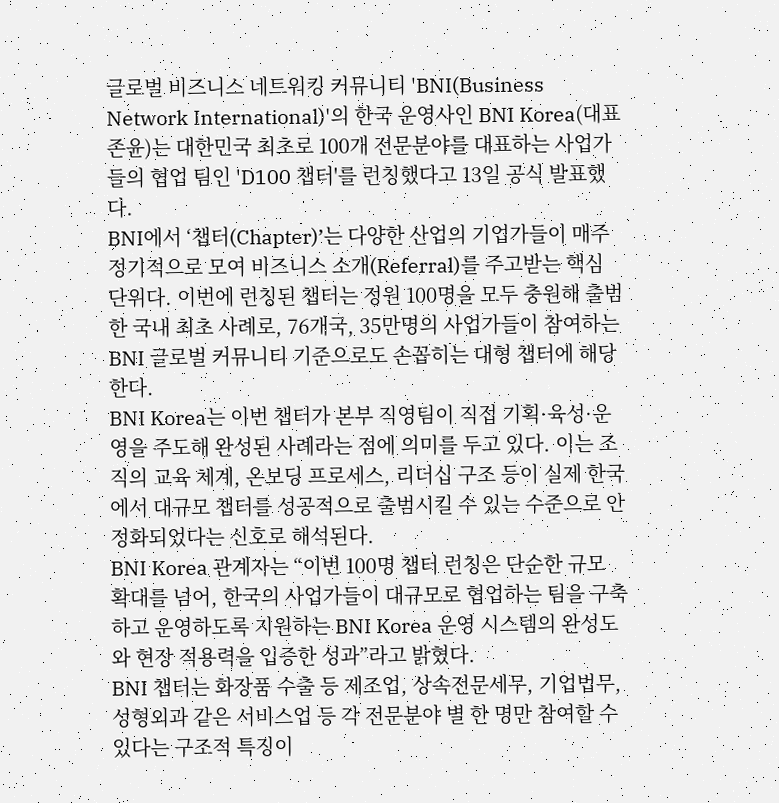글로벌 비즈니스 네트워킹 커뮤니티 'BNI(Business Network International)'의 한국 운영사인 BNI Korea(대표 존윤)는 대한민국 최초로 100개 전문분야를 대표하는 사업가들의 협업 팀인 'D100 챕터'를 런칭했다고 13일 공식 발표했다.
BNI에서 ‘챕터(Chapter)’는 다양한 산업의 기업가들이 매주 정기적으로 모여 비즈니스 소개(Referral)를 주고받는 핵심 단위다. 이번에 런칭된 챕터는 정원 100명을 모두 충원해 출범한 국내 최초 사례로, 76개국, 35만명의 사업가들이 참여하는 BNI 글로벌 커뮤니티 기준으로도 손꼽히는 대형 챕터에 해당한다.
BNI Korea는 이번 챕터가 본부 직영팀이 직접 기획·육성·운영을 주도해 완성된 사례라는 점에 의미를 두고 있다. 이는 조직의 교육 체계, 온보딩 프로세스, 리더십 구조 등이 실제 한국에서 대규모 챕터를 성공적으로 출범시킬 수 있는 수준으로 안정화되었다는 신호로 해석된다.
BNI Korea 관계자는 “이번 100명 챕터 런칭은 단순한 규모 확대를 넘어, 한국의 사업가들이 대규모로 협업하는 팀을 구축하고 운영하도록 지원하는 BNI Korea 운영 시스템의 완성도와 현장 적용력을 입증한 성과”라고 밝혔다.
BNI 챕터는 화장품 수출 등 제조업, 상속전문세무, 기업법무, 성형외과 같은 서비스업 등 각 전문분야 별 한 명만 참여할 수 있다는 구조적 특징이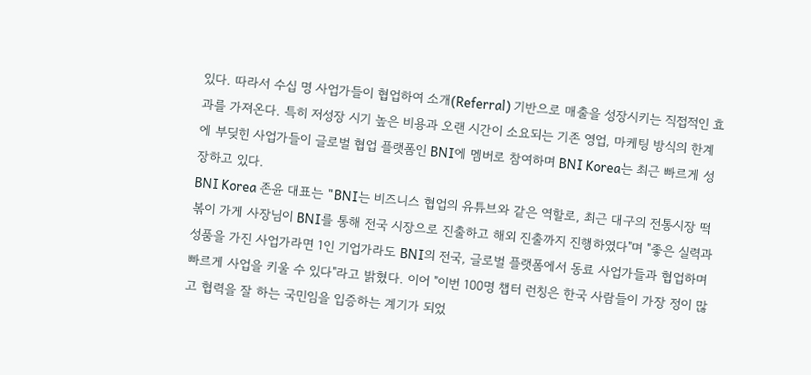있다. 따라서 수십 명 사업가들이 협업하여 소개(Referral) 기반으로 매출을 성장시키는 직접적인 효과를 가져온다. 특히 저성장 시기 높은 비용과 오랜 시간이 소요되는 기존 영업, 마케팅 방식의 한계에 부딪힌 사업가들이 글로벌 협업 플랫폼인 BNI에 멤버로 참여하며 BNI Korea는 최근 빠르게 성장하고 있다.
BNI Korea 존윤 대표는 "BNI는 비즈니스 협업의 유튜브와 같은 역할로, 최근 대구의 전통시장 떡볶이 가게 사장님이 BNI를 통해 전국 시장으로 진출하고 해외 진출까지 진행하였다"며 "좋은 실력과 성품을 가진 사업가라면 1인 기업가라도 BNI의 전국, 글로벌 플랫폼에서 동료 사업가들과 협업하며 빠르게 사업을 키울 수 있다"라고 밝혔다. 이어 "이번 100명 챕터 런칭은 한국 사람들이 가장 정이 많고 협력을 잘 하는 국민임을 입증하는 계기가 되었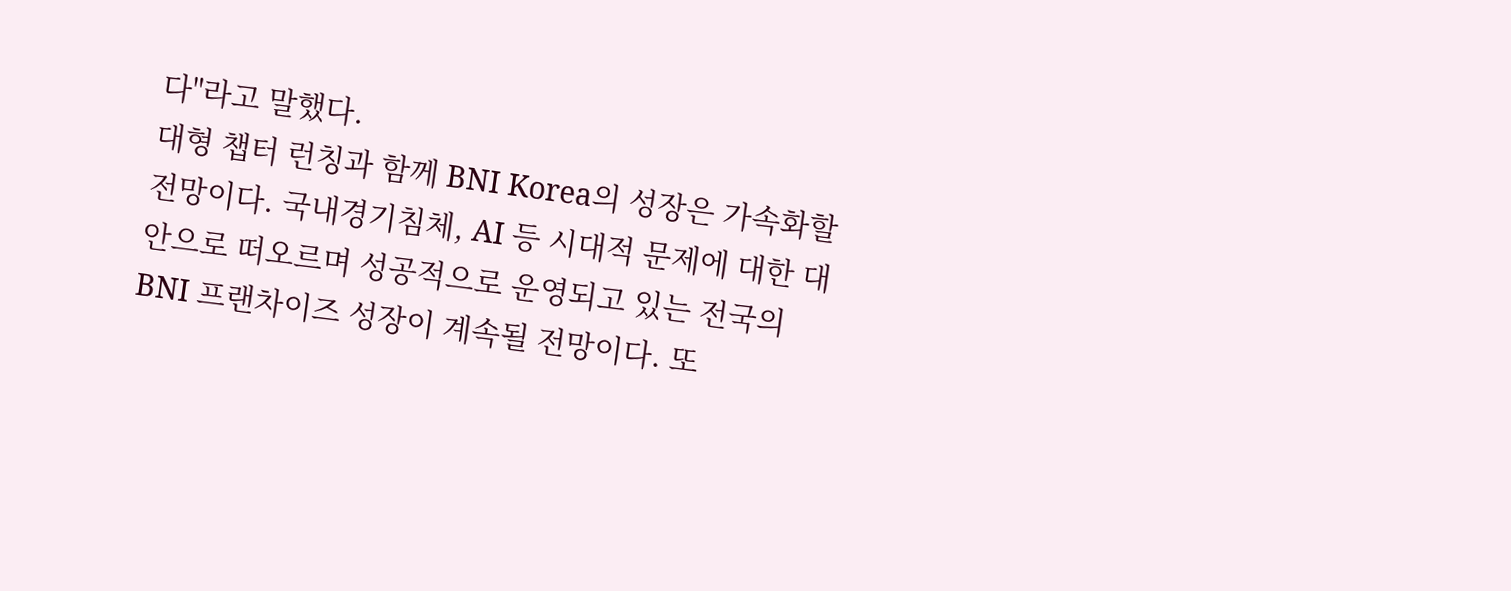다"라고 말했다.
대형 챕터 런칭과 함께 BNI Korea의 성장은 가속화할 전망이다. 국내경기침체, AI 등 시대적 문제에 대한 대안으로 떠오르며 성공적으로 운영되고 있는 전국의 BNI 프랜차이즈 성장이 계속될 전망이다. 또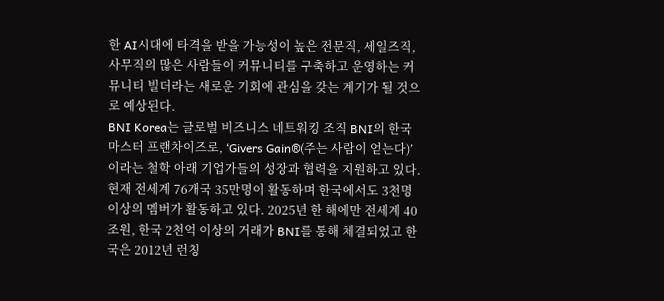한 AI시대에 타격을 받을 가능성이 높은 전문직, 세일즈직, 사무직의 많은 사람들이 커뮤니티를 구축하고 운영하는 커뮤니티 빌더라는 새로운 기회에 관심을 갖는 계기가 될 것으로 예상된다.
BNI Korea는 글로벌 비즈니스 네트워킹 조직 BNI의 한국 마스터 프랜차이즈로, ‘Givers Gain®(주는 사람이 얻는다)’이라는 철학 아래 기업가들의 성장과 협력을 지원하고 있다.
현재 전세계 76개국 35만명이 활동하며 한국에서도 3천명 이상의 멤버가 활동하고 있다. 2025년 한 해에만 전세계 40조원, 한국 2천억 이상의 거래가 BNI를 통해 체결되었고 한국은 2012년 런칭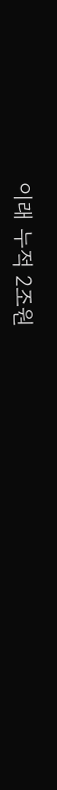이래 누적 2조원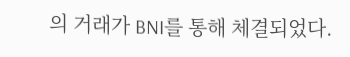의 거래가 BNI를 통해 체결되었다.